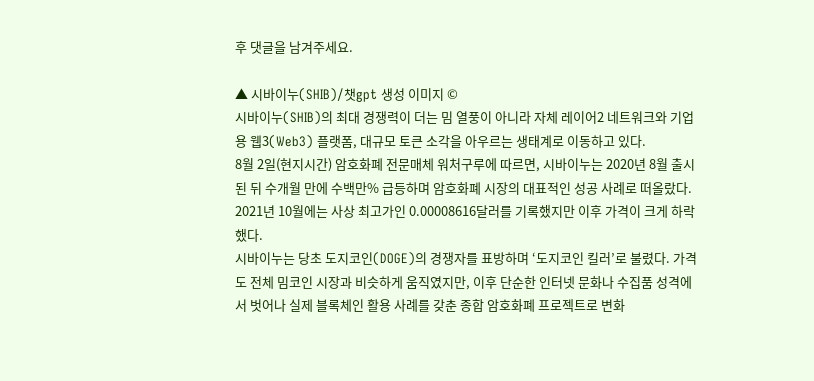후 댓글을 남겨주세요.

▲ 시바이누(SHIB)/챗gpt 생성 이미지 ©
시바이누(SHIB)의 최대 경쟁력이 더는 밈 열풍이 아니라 자체 레이어2 네트워크와 기업용 웹3(Web3) 플랫폼, 대규모 토큰 소각을 아우르는 생태계로 이동하고 있다.
8월 2일(현지시간) 암호화폐 전문매체 워처구루에 따르면, 시바이누는 2020년 8월 출시된 뒤 수개월 만에 수백만% 급등하며 암호화폐 시장의 대표적인 성공 사례로 떠올랐다. 2021년 10월에는 사상 최고가인 0.00008616달러를 기록했지만 이후 가격이 크게 하락했다.
시바이누는 당초 도지코인(DOGE)의 경쟁자를 표방하며 ‘도지코인 킬러’로 불렸다. 가격도 전체 밈코인 시장과 비슷하게 움직였지만, 이후 단순한 인터넷 문화나 수집품 성격에서 벗어나 실제 블록체인 활용 사례를 갖춘 종합 암호화폐 프로젝트로 변화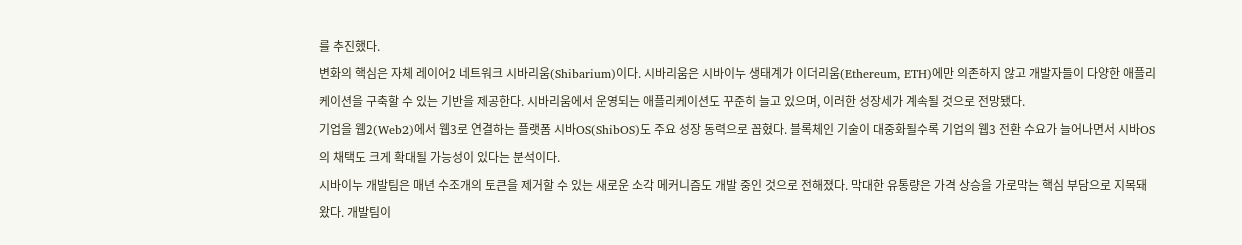를 추진했다.
변화의 핵심은 자체 레이어2 네트워크 시바리움(Shibarium)이다. 시바리움은 시바이누 생태계가 이더리움(Ethereum, ETH)에만 의존하지 않고 개발자들이 다양한 애플리케이션을 구축할 수 있는 기반을 제공한다. 시바리움에서 운영되는 애플리케이션도 꾸준히 늘고 있으며, 이러한 성장세가 계속될 것으로 전망됐다.
기업을 웹2(Web2)에서 웹3로 연결하는 플랫폼 시바OS(ShibOS)도 주요 성장 동력으로 꼽혔다. 블록체인 기술이 대중화될수록 기업의 웹3 전환 수요가 늘어나면서 시바OS의 채택도 크게 확대될 가능성이 있다는 분석이다.
시바이누 개발팀은 매년 수조개의 토큰을 제거할 수 있는 새로운 소각 메커니즘도 개발 중인 것으로 전해졌다. 막대한 유통량은 가격 상승을 가로막는 핵심 부담으로 지목돼 왔다. 개발팀이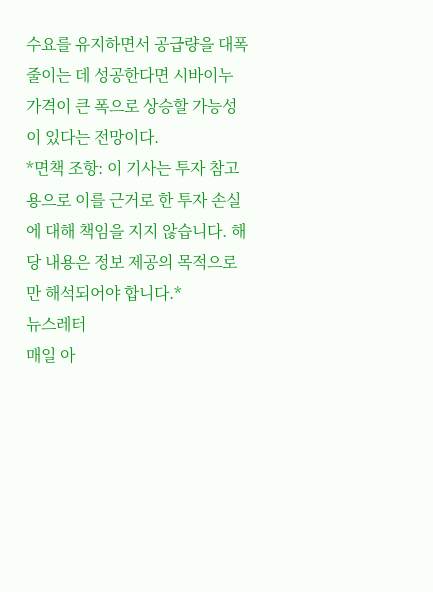수요를 유지하면서 공급량을 대폭 줄이는 데 성공한다면 시바이누 가격이 큰 폭으로 상승할 가능성이 있다는 전망이다.
*면책 조항: 이 기사는 투자 참고용으로 이를 근거로 한 투자 손실에 대해 책임을 지지 않습니다. 해당 내용은 정보 제공의 목적으로만 해석되어야 합니다.*
뉴스레터
매일 아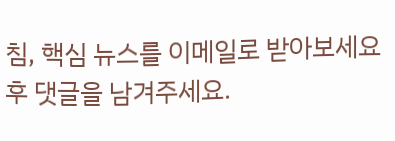침, 핵심 뉴스를 이메일로 받아보세요
후 댓글을 남겨주세요.